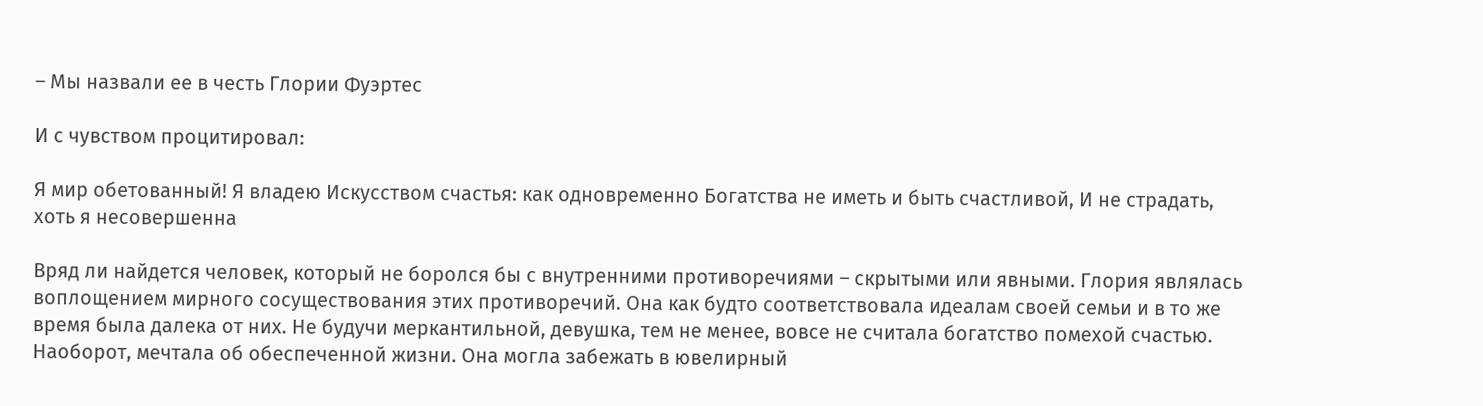– Мы назвали ее в честь Глории Фуэртес

И с чувством процитировал:

Я мир обетованный! Я владею Искусством счастья: как одновременно Богатства не иметь и быть счастливой, И не страдать, хоть я несовершенна

Вряд ли найдется человек, который не боролся бы с внутренними противоречиями – скрытыми или явными. Глория являлась воплощением мирного сосуществования этих противоречий. Она как будто соответствовала идеалам своей семьи и в то же время была далека от них. Не будучи меркантильной, девушка, тем не менее, вовсе не считала богатство помехой счастью. Наоборот, мечтала об обеспеченной жизни. Она могла забежать в ювелирный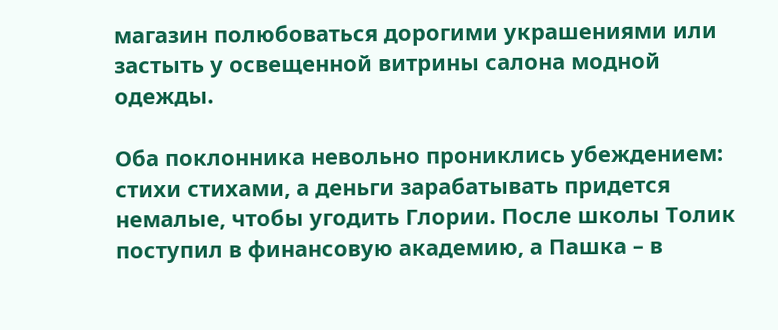магазин полюбоваться дорогими украшениями или застыть у освещенной витрины салона модной одежды.

Оба поклонника невольно прониклись убеждением: стихи стихами, а деньги зарабатывать придется немалые, чтобы угодить Глории. После школы Толик поступил в финансовую академию, а Пашка – в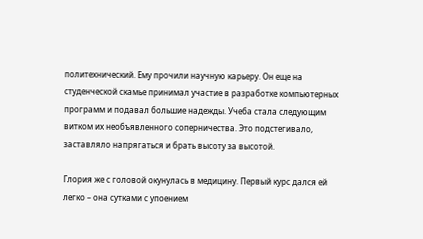политехнический. Ему прочили научную карьеру. Он еще на студенческой скамье принимал участие в разработке компьютерных программ и подавал большие надежды. Учеба стала следующим витком их необъявленного соперничества. Это подстегивало, заставляло напрягаться и брать высоту за высотой.

Глория же с головой окунулась в медицину. Первый курс дался ей легко – она сутками с упоением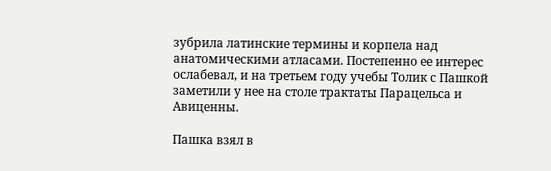зубрила латинские термины и корпела над анатомическими атласами. Постепенно ее интерес ослабевал, и на третьем году учебы Толик с Пашкой заметили у нее на столе трактаты Парацельса и Авиценны.

Пашка взял в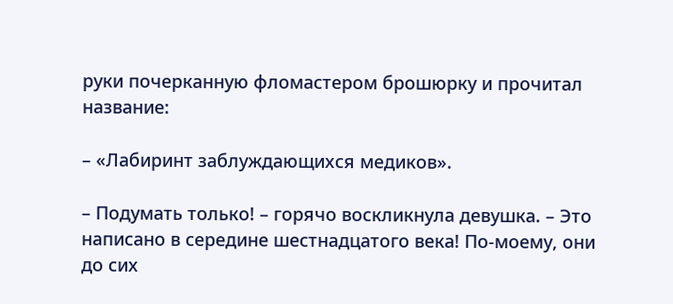руки почерканную фломастером брошюрку и прочитал название:

– «Лабиринт заблуждающихся медиков».

– Подумать только! – горячо воскликнула девушка. – Это написано в середине шестнадцатого века! По-моему, они до сих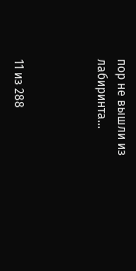пор не вышли из лабиринта...



11 из 288